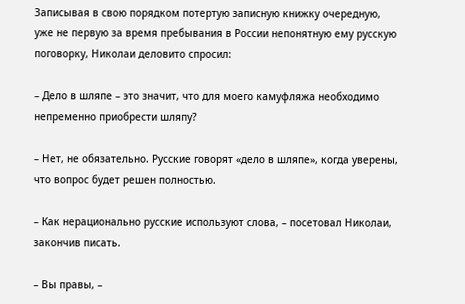Записывая в свою порядком потертую записную книжку очередную, уже не первую за время пребывания в России непонятную ему русскую поговорку, Николаи деловито спросил:

– Дело в шляпе – это значит, что для моего камуфляжа необходимо непременно приобрести шляпу?

– Нет, не обязательно. Русские говорят «дело в шляпе», когда уверены, что вопрос будет решен полностью.

– Как нерационально русские используют слова, – посетовал Николаи, закончив писать.

– Вы правы, –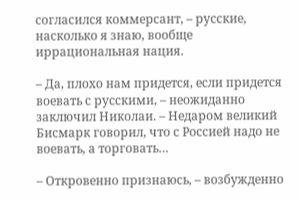согласился коммерсант, – русские, насколько я знаю, вообще иррациональная нация.

– Да, плохо нам придется, если придется воевать с русскими, – неожиданно заключил Николаи. – Недаром великий Бисмарк говорил, что с Россией надо не воевать, а торговать…

– Откровенно признаюсь, – возбужденно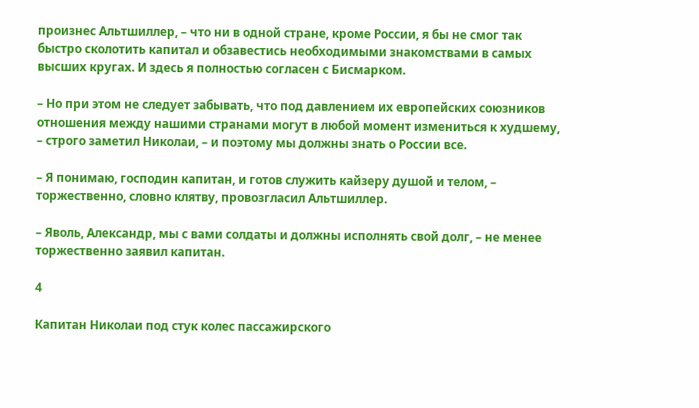произнес Альтшиллер, – что ни в одной стране, кроме России, я бы не смог так быстро сколотить капитал и обзавестись необходимыми знакомствами в самых высших кругах. И здесь я полностью согласен с Бисмарком.

– Но при этом не следует забывать, что под давлением их европейских союзников отношения между нашими странами могут в любой момент измениться к худшему, – строго заметил Николаи, – и поэтому мы должны знать о России все.

– Я понимаю, господин капитан, и готов служить кайзеру душой и телом, – торжественно, словно клятву, провозгласил Альтшиллер.

– Яволь, Александр, мы с вами солдаты и должны исполнять свой долг, – не менее торжественно заявил капитан.

4

Капитан Николаи под стук колес пассажирского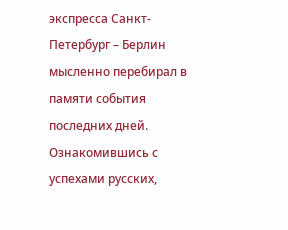экспресса Санкт-Петербург – Берлин мысленно перебирал в памяти события последних дней. Ознакомившись с успехами русских,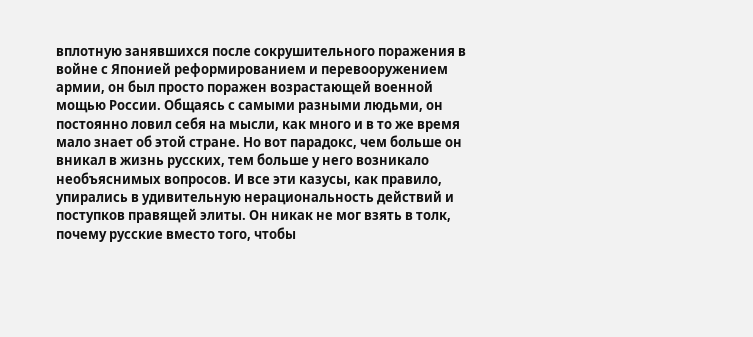вплотную занявшихся после сокрушительного поражения в войне с Японией реформированием и перевооружением армии, он был просто поражен возрастающей военной мощью России. Общаясь с самыми разными людьми, он постоянно ловил себя на мысли, как много и в то же время мало знает об этой стране. Но вот парадокс, чем больше он вникал в жизнь русских, тем больше у него возникало необъяснимых вопросов. И все эти казусы, как правило, упирались в удивительную нерациональность действий и поступков правящей элиты. Он никак не мог взять в толк, почему русские вместо того, чтобы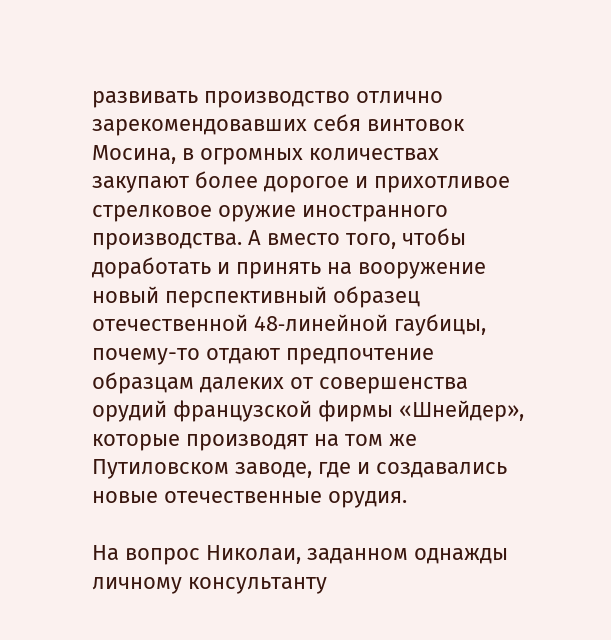развивать производство отлично зарекомендовавших себя винтовок Мосина, в огромных количествах закупают более дорогое и прихотливое стрелковое оружие иностранного производства. А вместо того, чтобы доработать и принять на вооружение новый перспективный образец отечественной 48‐линейной гаубицы, почему-то отдают предпочтение образцам далеких от совершенства орудий французской фирмы «Шнейдер», которые производят на том же Путиловском заводе, где и создавались новые отечественные орудия.

На вопрос Николаи, заданном однажды личному консультанту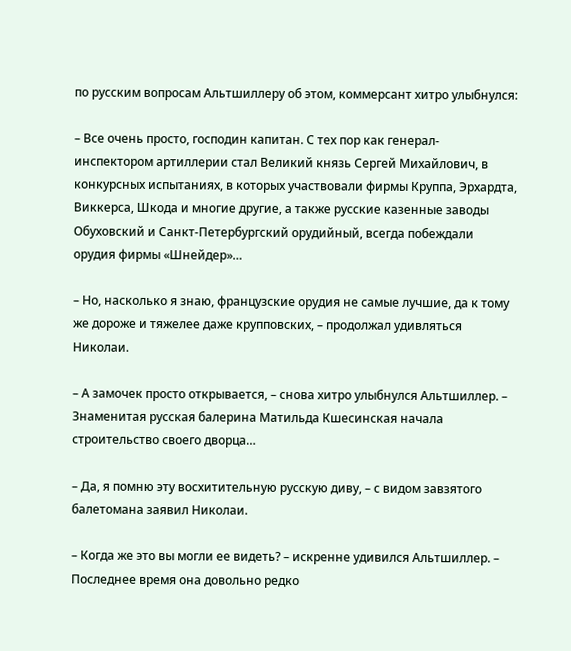по русским вопросам Альтшиллеру об этом, коммерсант хитро улыбнулся:

– Все очень просто, господин капитан. С тех пор как генерал-инспектором артиллерии стал Великий князь Сергей Михайлович, в конкурсных испытаниях, в которых участвовали фирмы Круппа, Эрхардта, Виккерса, Шкода и многие другие, а также русские казенные заводы Обуховский и Санкт-Петербургский орудийный, всегда побеждали орудия фирмы «Шнейдер»…

– Но, насколько я знаю, французские орудия не самые лучшие, да к тому же дороже и тяжелее даже крупповских, – продолжал удивляться Николаи.

– А замочек просто открывается, – снова хитро улыбнулся Альтшиллер. – Знаменитая русская балерина Матильда Кшесинская начала строительство своего дворца…

– Да, я помню эту восхитительную русскую диву, – с видом завзятого балетомана заявил Николаи.

– Когда же это вы могли ее видеть? – искренне удивился Альтшиллер. – Последнее время она довольно редко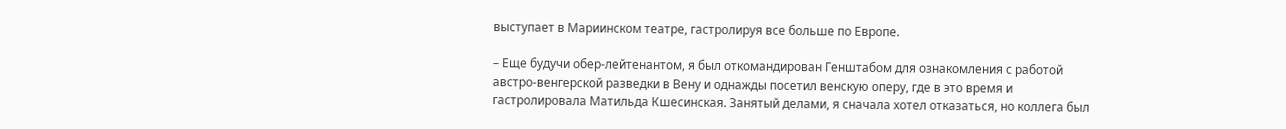выступает в Мариинском театре, гастролируя все больше по Европе.

– Еще будучи обер-лейтенантом, я был откомандирован Генштабом для ознакомления с работой австро-венгерской разведки в Вену и однажды посетил венскую оперу, где в это время и гастролировала Матильда Кшесинская. Занятый делами, я сначала хотел отказаться, но коллега был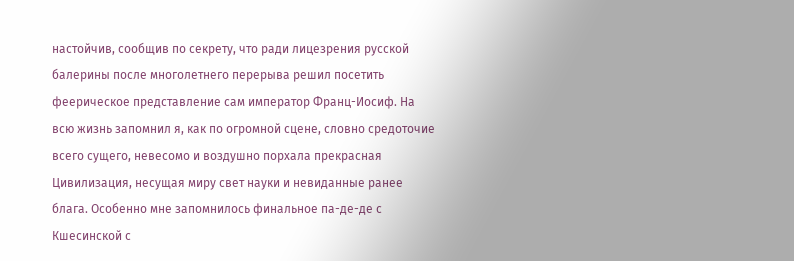настойчив, сообщив по секрету, что ради лицезрения русской балерины после многолетнего перерыва решил посетить феерическое представление сам император Франц-Иосиф. На всю жизнь запомнил я, как по огромной сцене, словно средоточие всего сущего, невесомо и воздушно порхала прекрасная Цивилизация, несущая миру свет науки и невиданные ранее блага. Особенно мне запомнилось финальное па-де-де с Кшесинской с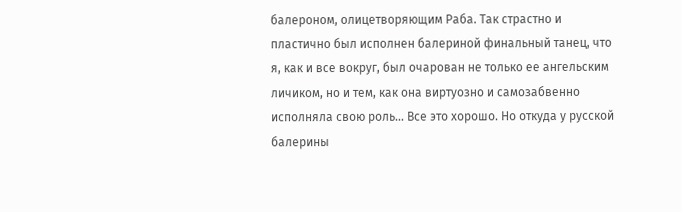балероном, олицетворяющим Раба. Так страстно и пластично был исполнен балериной финальный танец, что я, как и все вокруг, был очарован не только ее ангельским личиком, но и тем, как она виртуозно и самозабвенно исполняла свою роль… Все это хорошо. Но откуда у русской балерины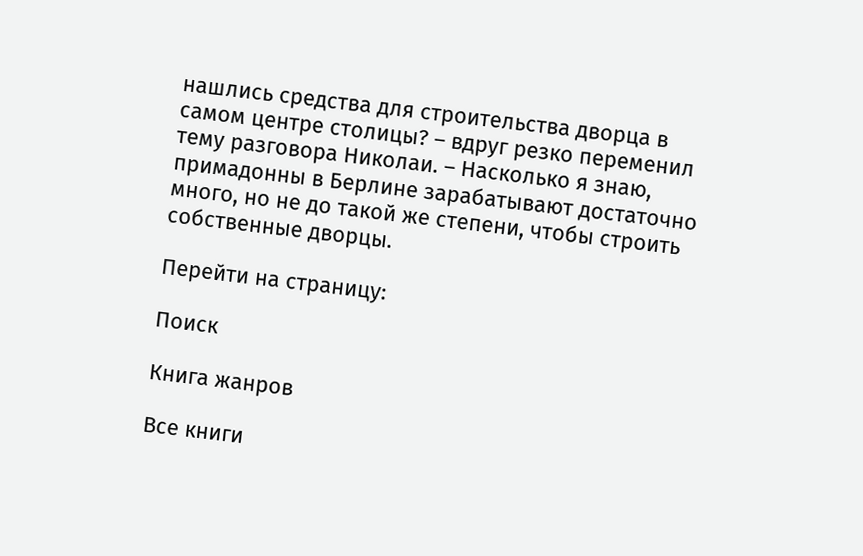нашлись средства для строительства дворца в самом центре столицы? – вдруг резко переменил тему разговора Николаи. – Насколько я знаю, примадонны в Берлине зарабатывают достаточно много, но не до такой же степени, чтобы строить собственные дворцы.

Перейти на страницу:

Поиск

Книга жанров

Все книги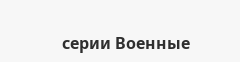серии Военные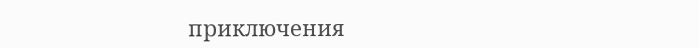приключения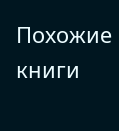Похожие книги